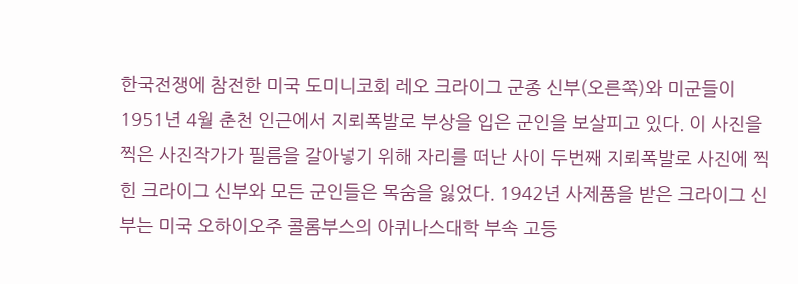한국전쟁에 참전한 미국 도미니코회 레오 크라이그 군종 신부(오른쪽)와 미군들이 1951년 4월 춘천 인근에서 지뢰폭발로 부상을 입은 군인을 보살피고 있다. 이 사진을 찍은 사진작가가 필름을 갈아넣기 위해 자리를 떠난 사이 두번째 지뢰폭발로 사진에 찍힌 크라이그 신부와 모든 군인들은 목숨을 잃었다. 1942년 사제품을 받은 크라이그 신부는 미국 오하이오주 콜롬부스의 아퀴나스대학 부속 고등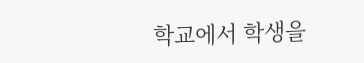학교에서 학생을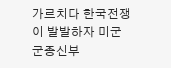가르치다 한국전쟁이 발발하자 미군 군종신부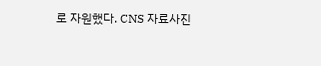로 자원했다. CNS 자료사진